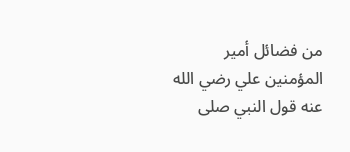من فضائل أمير المؤمنين علي رضي الله عنه قول النبي صلى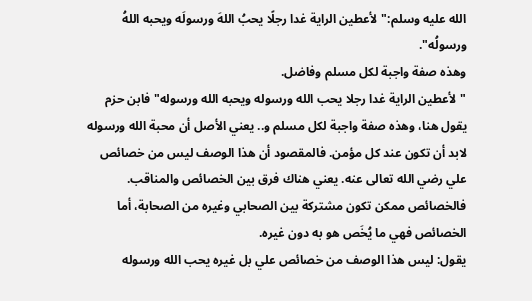الله عليه وسلم:"لأعطين الراية غدا رجلًا يحبُ اللهَ ورسولَه ويحبه اللهُ ورسولُه".
وهذه صفة واجبة لكل مسلم وفاضل.
"لأعطين الراية غدا رجلا يحب الله ورسوله ويحبه الله ورسوله"فابن حزم يقول هنا، وهذه صفة واجبة لكل مسلم و.. يعني الأصل أن محبة الله ورسوله لابد أن تكون عند كل مؤمن. فالمقصود أن هذا الوصف ليس من خصائص علي رضي الله تعالى عنه. يعني هناك فرق بين الخصائص والمناقب.
فالخصائص ممكن تكون مشتركة بين الصحابي وغيره من الصحابة، أما الخصائص فهي ما يُخَص هو به دون غيره.
يقول: ليس هذا الوصف من خصائص علي بل غيره يحب الله ورسوله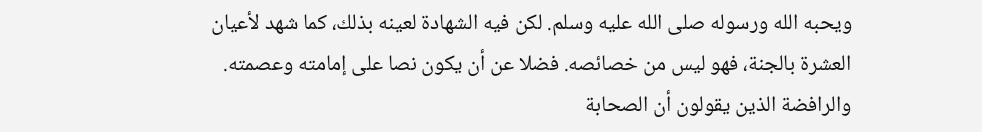ويحبه الله ورسوله صلى الله عليه وسلم. لكن فيه الشهادة لعينه بذلك، كما شهد لأعيان العشرة بالجنة، فهو ليس من خصائصه. فضلا عن أن يكون نصا على إمامته وعصمته.
والرافضة الذين يقولون أن الصحابة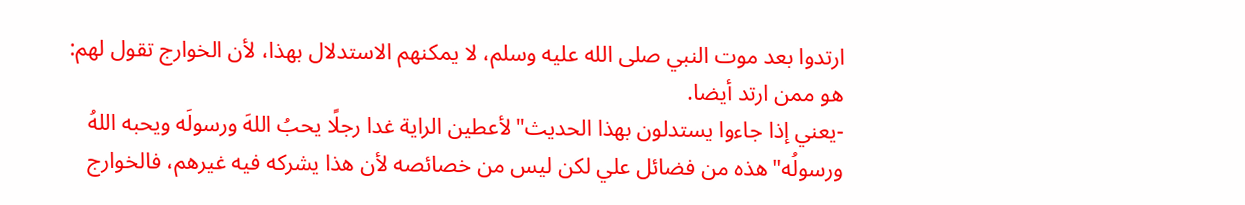ارتدوا بعد موت النبي صلى الله عليه وسلم، لا يمكنهم الاستدلال بهذا، لأن الخوارج تقول لهم: هو ممن ارتد أيضا.
-يعني إذا جاءوا يستدلون بهذا الحديث"لأعطين الراية غدا رجلًا يحبُ اللهَ ورسولَه ويحبه اللهُ ورسولُه"هذه من فضائل علي لكن ليس من خصائصه لأن هذا يشركه فيه غيرهم، فالخوارج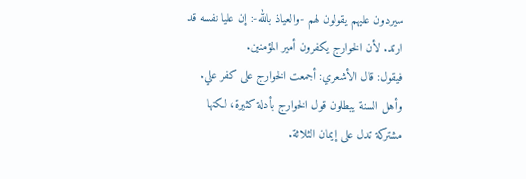سيردون عليهم يقولون لهم -والعياذ بالله-: إن عليا نفسه قد ارتد. لأن الخوارج يكفرون أمير المؤمنين.
فيقول: قال الأشعري: أجمعت الخوارج على كفر علي.
وأهل السنة يبطلون قول الخوارج بأدلة كثيرة، لكنها مشتركة تدل على إيمان الثلاثة.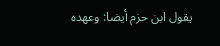يقول ابن حزم أيضا: وعهده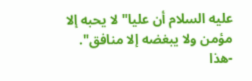عليه السلام أن عليا"لا يحبه إلا مؤمن ولا يبغضه إلا منافق".
-هذا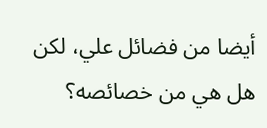أيضا من فضائل علي، لكن هل هي من خصائصه؟